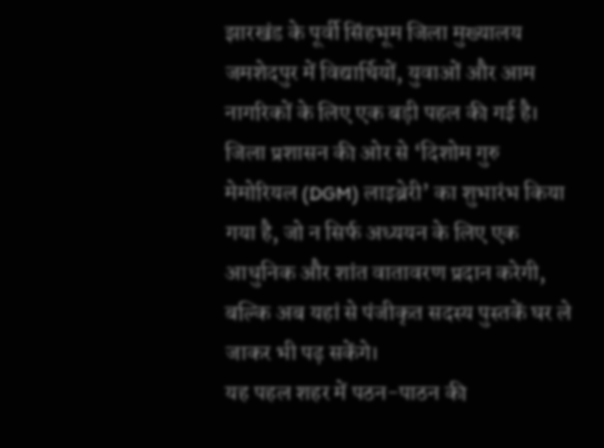झारखंड के पूर्वी सिंहभूम जिला मुख्यालय जमशेदपुर में विद्यार्थियों, युवाओं और आम नागरिकों के लिए एक बड़ी पहल की गई है। जिला प्रशासन की ओर से ‘दिशोम गुरु मेमोरियल (DGM) लाइब्रेरी’ का शुभारंभ किया गया है, जो न सिर्फ अध्ययन के लिए एक आधुनिक और शांत वातावरण प्रदान करेगी, बल्कि अब यहां से पंजीकृत सदस्य पुस्तकें घर ले जाकर भी पढ़ सकेंगे।
यह पहल शहर में पठन-पाठन की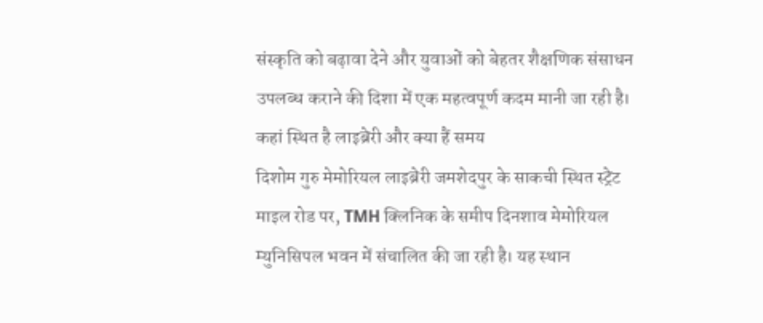संस्कृति को बढ़ावा देने और युवाओं को बेहतर शैक्षणिक संसाधन उपलब्ध कराने की दिशा में एक महत्वपूर्ण कदम मानी जा रही है।
कहां स्थित है लाइब्रेरी और क्या हैं समय
दिशोम गुरु मेमोरियल लाइब्रेरी जमशेदपुर के साकची स्थित स्ट्रेट माइल रोड पर, TMH क्लिनिक के समीप दिनशाव मेमोरियल म्युनिसिपल भवन में संचालित की जा रही है। यह स्थान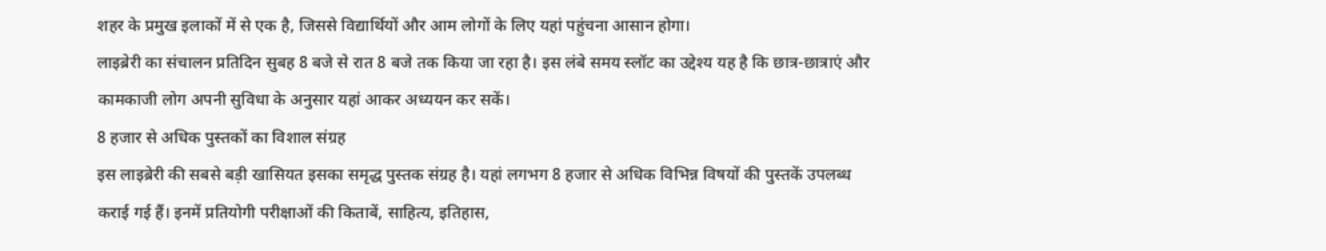शहर के प्रमुख इलाकों में से एक है, जिससे विद्यार्थियों और आम लोगों के लिए यहां पहुंचना आसान होगा।
लाइब्रेरी का संचालन प्रतिदिन सुबह 8 बजे से रात 8 बजे तक किया जा रहा है। इस लंबे समय स्लॉट का उद्देश्य यह है कि छात्र-छात्राएं और कामकाजी लोग अपनी सुविधा के अनुसार यहां आकर अध्ययन कर सकें।
8 हजार से अधिक पुस्तकों का विशाल संग्रह
इस लाइब्रेरी की सबसे बड़ी खासियत इसका समृद्ध पुस्तक संग्रह है। यहां लगभग 8 हजार से अधिक विभिन्न विषयों की पुस्तकें उपलब्ध कराई गई हैं। इनमें प्रतियोगी परीक्षाओं की किताबें, साहित्य, इतिहास,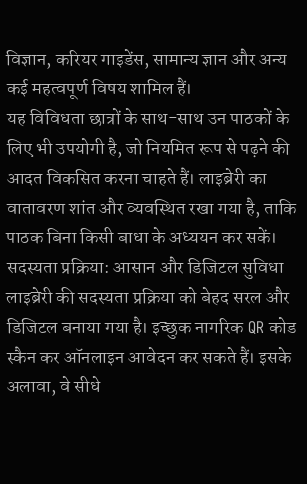विज्ञान, करियर गाइडेंस, सामान्य ज्ञान और अन्य कई महत्वपूर्ण विषय शामिल हैं।
यह विविधता छात्रों के साथ-साथ उन पाठकों के लिए भी उपयोगी है, जो नियमित रूप से पढ़ने की आदत विकसित करना चाहते हैं। लाइब्रेरी का वातावरण शांत और व्यवस्थित रखा गया है, ताकि पाठक बिना किसी बाधा के अध्ययन कर सकें।
सदस्यता प्रक्रिया: आसान और डिजिटल सुविधा
लाइब्रेरी की सदस्यता प्रक्रिया को बेहद सरल और डिजिटल बनाया गया है। इच्छुक नागरिक QR कोड स्कैन कर ऑनलाइन आवेदन कर सकते हैं। इसके अलावा, वे सीधे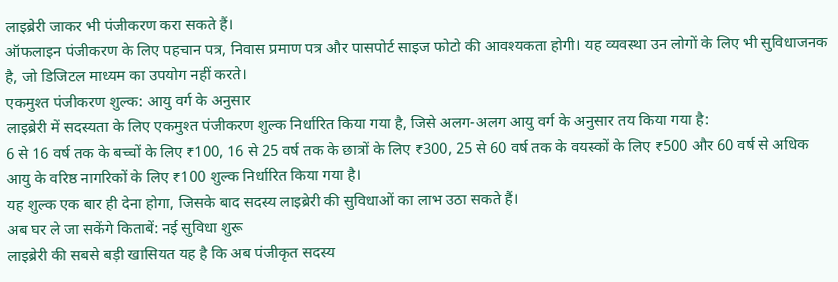लाइब्रेरी जाकर भी पंजीकरण करा सकते हैं।
ऑफलाइन पंजीकरण के लिए पहचान पत्र, निवास प्रमाण पत्र और पासपोर्ट साइज फोटो की आवश्यकता होगी। यह व्यवस्था उन लोगों के लिए भी सुविधाजनक है, जो डिजिटल माध्यम का उपयोग नहीं करते।
एकमुश्त पंजीकरण शुल्क: आयु वर्ग के अनुसार
लाइब्रेरी में सदस्यता के लिए एकमुश्त पंजीकरण शुल्क निर्धारित किया गया है, जिसे अलग-अलग आयु वर्ग के अनुसार तय किया गया है:
6 से 16 वर्ष तक के बच्चों के लिए ₹100, 16 से 25 वर्ष तक के छात्रों के लिए ₹300, 25 से 60 वर्ष तक के वयस्कों के लिए ₹500 और 60 वर्ष से अधिक आयु के वरिष्ठ नागरिकों के लिए ₹100 शुल्क निर्धारित किया गया है।
यह शुल्क एक बार ही देना होगा, जिसके बाद सदस्य लाइब्रेरी की सुविधाओं का लाभ उठा सकते हैं।
अब घर ले जा सकेंगे किताबें: नई सुविधा शुरू
लाइब्रेरी की सबसे बड़ी खासियत यह है कि अब पंजीकृत सदस्य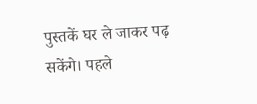पुस्तकें घर ले जाकर पढ़ सकेंगे। पहले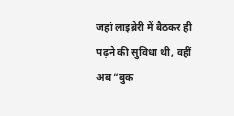जहां लाइब्रेरी में बैठकर ही पढ़ने की सुविधा थी, वहीं अब “बुक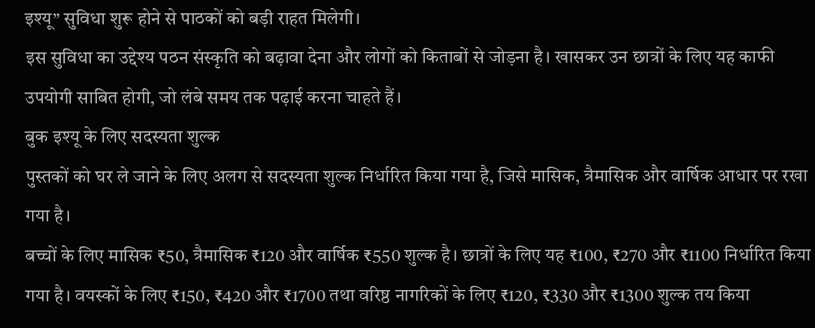इश्यू” सुविधा शुरू होने से पाठकों को बड़ी राहत मिलेगी।
इस सुविधा का उद्देश्य पठन संस्कृति को बढ़ावा देना और लोगों को किताबों से जोड़ना है। खासकर उन छात्रों के लिए यह काफी उपयोगी साबित होगी, जो लंबे समय तक पढ़ाई करना चाहते हैं।
बुक इश्यू के लिए सदस्यता शुल्क
पुस्तकों को घर ले जाने के लिए अलग से सदस्यता शुल्क निर्धारित किया गया है, जिसे मासिक, त्रैमासिक और वार्षिक आधार पर रखा गया है।
बच्चों के लिए मासिक ₹50, त्रैमासिक ₹120 और वार्षिक ₹550 शुल्क है। छात्रों के लिए यह ₹100, ₹270 और ₹1100 निर्धारित किया गया है। वयस्कों के लिए ₹150, ₹420 और ₹1700 तथा वरिष्ठ नागरिकों के लिए ₹120, ₹330 और ₹1300 शुल्क तय किया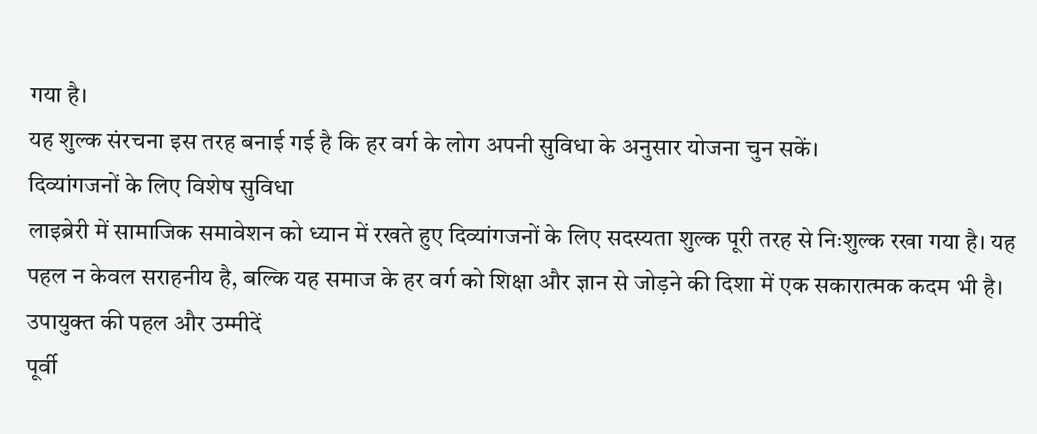गया है।
यह शुल्क संरचना इस तरह बनाई गई है कि हर वर्ग के लोग अपनी सुविधा के अनुसार योजना चुन सकें।
दिव्यांगजनों के लिए विशेष सुविधा
लाइब्रेरी में सामाजिक समावेशन को ध्यान में रखते हुए दिव्यांगजनों के लिए सदस्यता शुल्क पूरी तरह से निःशुल्क रखा गया है। यह पहल न केवल सराहनीय है, बल्कि यह समाज के हर वर्ग को शिक्षा और ज्ञान से जोड़ने की दिशा में एक सकारात्मक कदम भी है।
उपायुक्त की पहल और उम्मीदें
पूर्वी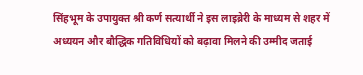सिंहभूम के उपायुक्त श्री कर्ण सत्यार्थी ने इस लाइब्रेरी के माध्यम से शहर में अध्ययन और बौद्धिक गतिविधियों को बढ़ावा मिलने की उम्मीद जताई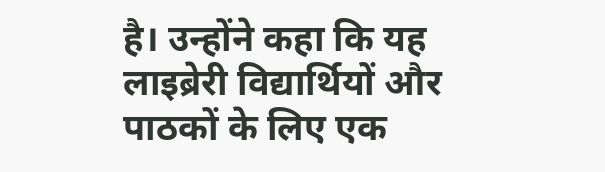है। उन्होंने कहा कि यह लाइब्रेरी विद्यार्थियों और पाठकों के लिए एक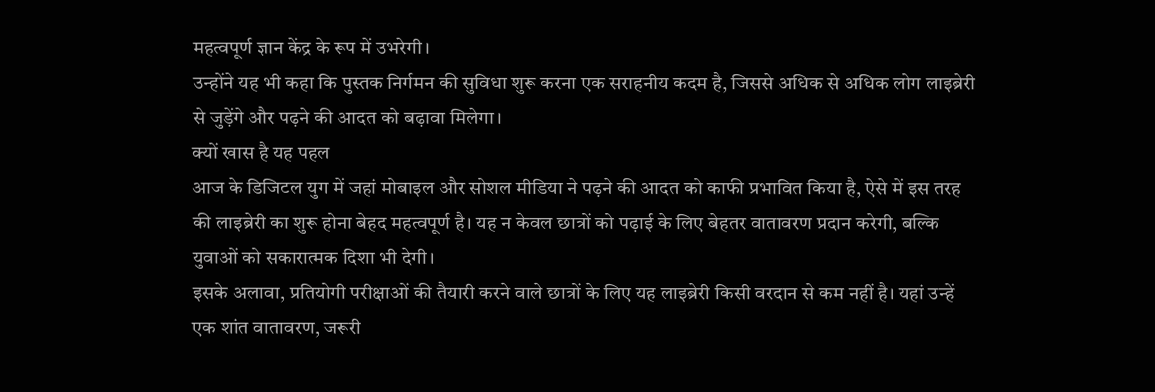महत्वपूर्ण ज्ञान केंद्र के रूप में उभरेगी।
उन्होंने यह भी कहा कि पुस्तक निर्गमन की सुविधा शुरू करना एक सराहनीय कदम है, जिससे अधिक से अधिक लोग लाइब्रेरी से जुड़ेंगे और पढ़ने की आदत को बढ़ावा मिलेगा।
क्यों खास है यह पहल
आज के डिजिटल युग में जहां मोबाइल और सोशल मीडिया ने पढ़ने की आदत को काफी प्रभावित किया है, ऐसे में इस तरह की लाइब्रेरी का शुरू होना बेहद महत्वपूर्ण है। यह न केवल छात्रों को पढ़ाई के लिए बेहतर वातावरण प्रदान करेगी, बल्कि युवाओं को सकारात्मक दिशा भी देगी।
इसके अलावा, प्रतियोगी परीक्षाओं की तैयारी करने वाले छात्रों के लिए यह लाइब्रेरी किसी वरदान से कम नहीं है। यहां उन्हें एक शांत वातावरण, जरूरी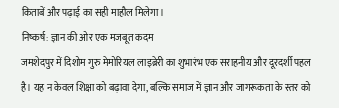किताबें और पढ़ाई का सही माहौल मिलेगा।
निष्कर्ष: ज्ञान की ओर एक मजबूत कदम
जमशेदपुर में दिशोम गुरु मेमोरियल लाइब्रेरी का शुभारंभ एक सराहनीय और दूरदर्शी पहल है। यह न केवल शिक्षा को बढ़ावा देगा, बल्कि समाज में ज्ञान और जागरूकता के स्तर को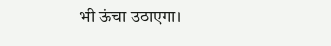भी ऊंचा उठाएगा।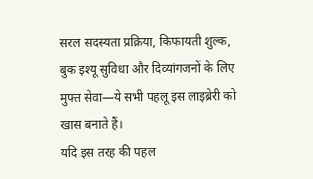सरल सदस्यता प्रक्रिया, किफायती शुल्क, बुक इश्यू सुविधा और दिव्यांगजनों के लिए मुफ्त सेवा—ये सभी पहलू इस लाइब्रेरी को खास बनाते हैं।
यदि इस तरह की पहल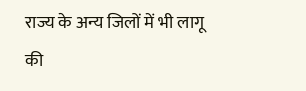राज्य के अन्य जिलों में भी लागू की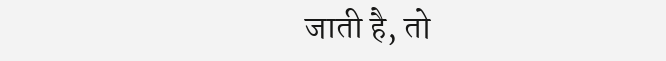जाती है, तो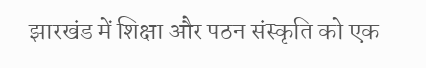झारखंड में शिक्षा और पठन संस्कृति को एक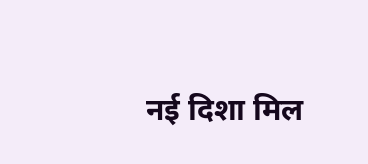नई दिशा मिल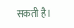सकती है।